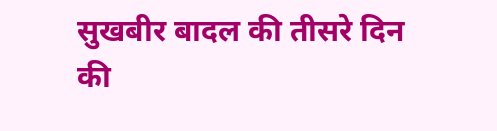सुखबीर बादल की तीसरे दिन की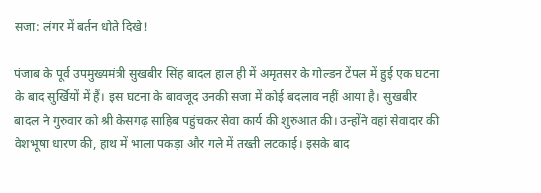सजा: लंगर में बर्तन धोते दिखे!

पंजाब के पूर्व उपमुख्यमंत्री सुखबीर सिंह बादल हाल ही में अमृतसर के गोल्डन टेंपल में हुई एक घटना के बाद सुर्खियों में हैं। इस घटना के बावजूद उनकी सजा में कोई बदलाव नहीं आया है। सुखबीर बादल ने गुरुवार को श्री केसगढ़ साहिब पहुंचकर सेवा कार्य की शुरुआत की। उन्होंने वहां सेवादार की वेशभूषा धारण की, हाथ में भाला पकड़ा और गले में तख्ती लटकाई। इसके बाद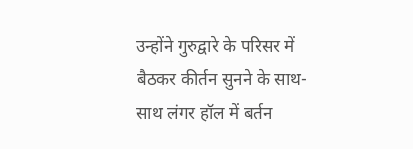उन्होंने गुरुद्वारे के परिसर में बैठकर कीर्तन सुनने के साथ-साथ लंगर हॉल में बर्तन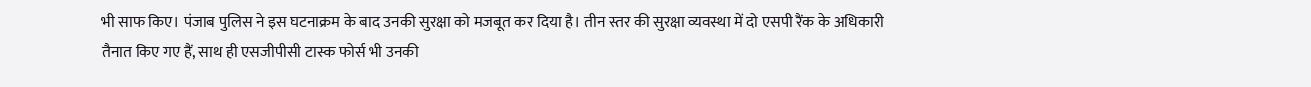भी साफ किए। पंजाब पुलिस ने इस घटनाक्रम के बाद उनकी सुरक्षा को मजबूत कर दिया है। तीन स्तर की सुरक्षा व्यवस्था में दो एसपी रैंक के अधिकारी तैनात किए गए हैं, साथ ही एसजीपीसी टास्क फोर्स भी उनकी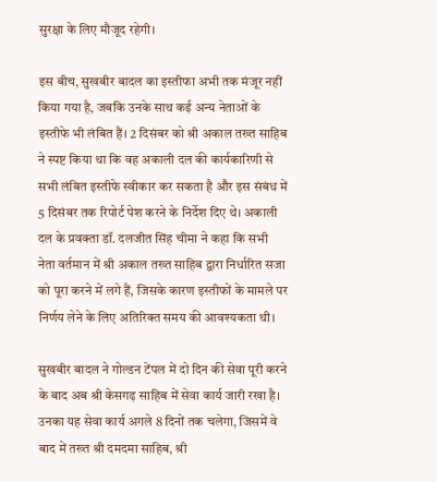सुरक्षा के लिए मौजूद रहेगी।

इस बीच, सुखबीर बादल का इस्तीफा अभी तक मंजूर नहीं किया गया है, जबकि उनके साथ कई अन्य नेताओं के इस्तीफे भी लंबित हैं। 2 दिसंबर को श्री अकाल तख्त साहिब ने स्पष्ट किया था कि वह अकाली दल की कार्यकारिणी से सभी लंबित इस्तीफे स्वीकार कर सकता है और इस संबंध में 5 दिसंबर तक रिपोर्ट पेश करने के निर्देश दिए थे। अकाली दल के प्रवक्ता डॉ. दलजीत सिंह चीमा ने कहा कि सभी नेता वर्तमान में श्री अकाल तख्त साहिब द्वारा निर्धारित सजा को पूरा करने में लगे हैं, जिसके कारण इस्तीफों के मामले पर निर्णय लेने के लिए अतिरिक्त समय की आवश्यकता थी।

सुखबीर बादल ने गोल्डन टेंपल में दो दिन की सेवा पूरी करने के बाद अब श्री केसगढ़ साहिब में सेवा कार्य जारी रखा है। उनका यह सेवा कार्य अगले 8 दिनों तक चलेगा, जिसमें वे बाद में तख्त श्री दमदमा साहिब, श्री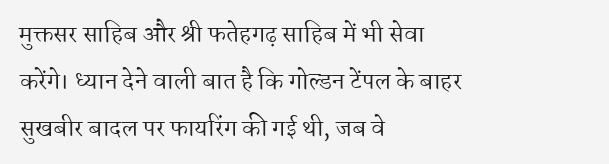मुक्तसर साहिब और श्री फतेहगढ़ साहिब में भी सेवा करेंगे। ध्यान देने वाली बात है कि गोल्डन टेंपल के बाहर सुखबीर बादल पर फायरिंग की गई थी, जब वे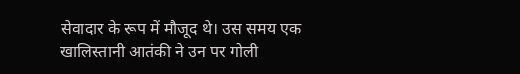सेवादार के रूप में मौजूद थे। उस समय एक खालिस्तानी आतंकी ने उन पर गोली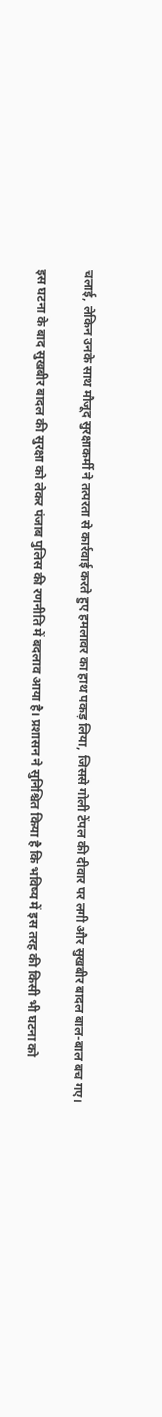चलाई, लेकिन उनके साथ मौजूद सुरक्षाकर्मी ने तत्परता से कार्रवाई करते हुए हमलावर का हाथ पकड़ लिया, जिससे गोली टेंपल की दीवार पर लगी और सुखबीर बादल बाल-बाल बच गए।

इस घटना के बाद सुखबीर बादल की सुरक्षा को लेकर पंजाब पुलिस की रणनीति में बदलाव आया है। प्रशासन ने सुनिश्चित किया है कि भविष्य में इस तरह की किसी भी घटना को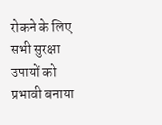रोकने के लिए सभी सुरक्षा उपायों को प्रभावी बनाया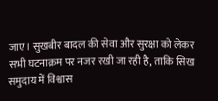जाए। सुखबीर बादल की सेवा और सुरक्षा को लेकर सभी घटनाक्रम पर नजर रखी जा रही है, ताकि सिख समुदाय में विश्वास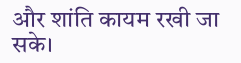और शांति कायम रखी जा सके।